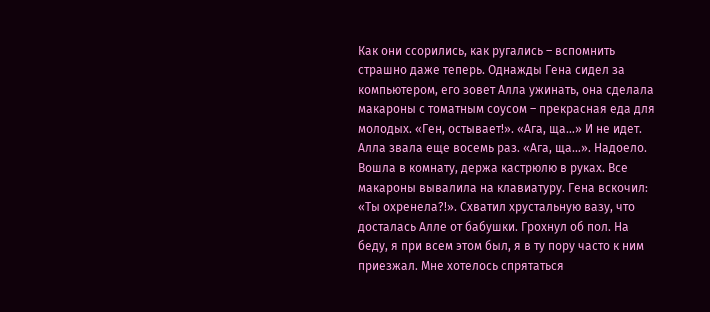Как они ссорились, как ругались – вспомнить страшно даже теперь. Однажды Гена сидел за компьютером, его зовет Алла ужинать, она сделала макароны с томатным соусом – прекрасная еда для молодых. «Ген, остывает!». «Ага, ща…» И не идет. Алла звала еще восемь раз. «Ага, ща…». Надоело. Вошла в комнату, держа кастрюлю в руках. Все макароны вывалила на клавиатуру. Гена вскочил: «Ты охренела?!». Схватил хрустальную вазу, что досталась Алле от бабушки. Грохнул об пол. На беду, я при всем этом был, я в ту пору часто к ним приезжал. Мне хотелось спрятаться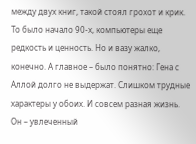между двух книг, такой стоял грохот и крик. То было начало 90-х, компьютеры еще редкость и ценность. Но и вазу жалко, конечно. А главное – было понятно: Гена с Аллой долго не выдержат. Слишком трудные характеры у обоих. И совсем разная жизнь. Он – увлеченный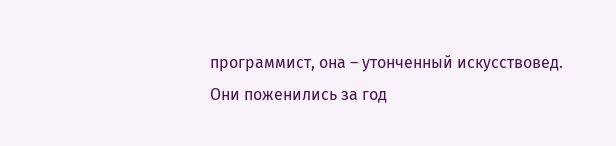программист, она – утонченный искусствовед. Они поженились за год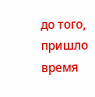до того, пришло время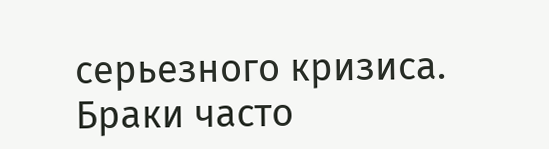серьезного кризиса. Браки часто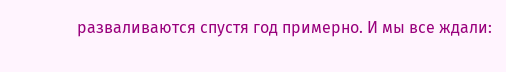разваливаются спустя год примерно. И мы все ждали: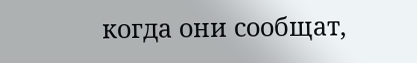когда они сообщат,